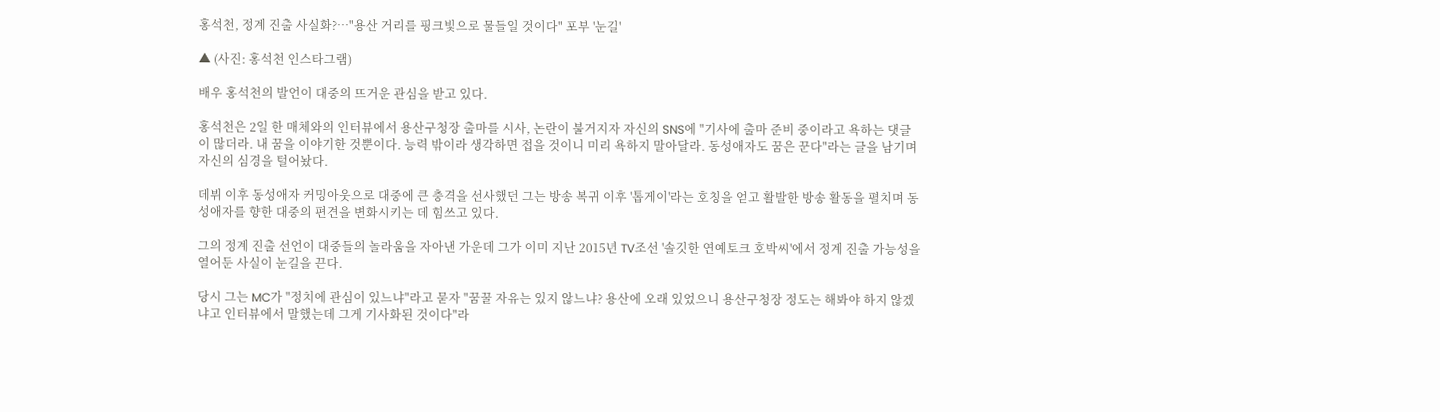홍석천, 정계 진출 사실화?…"용산 거리를 핑크빛으로 물들일 것이다" 포부 '눈길'

▲ (사진: 홍석천 인스타그램)

배우 홍석천의 발언이 대중의 뜨거운 관심을 받고 있다.

홍석천은 2일 한 매체와의 인터뷰에서 용산구청장 출마를 시사, 논란이 불거지자 자신의 SNS에 "기사에 출마 준비 중이라고 욕하는 댓글이 많더라. 내 꿈을 이야기한 것뿐이다. 능력 밖이라 생각하면 접을 것이니 미리 욕하지 말아달라. 동성애자도 꿈은 꾼다"라는 글을 남기며 자신의 심경을 털어놨다.

데뷔 이후 동성애자 커밍아웃으로 대중에 큰 충격을 선사했던 그는 방송 복귀 이후 '톱게이'라는 호칭을 얻고 활발한 방송 활동을 펼치며 동성애자를 향한 대중의 편견을 변화시키는 데 힘쓰고 있다.

그의 정계 진출 선언이 대중들의 놀라움을 자아낸 가운데 그가 이미 지난 2015년 TV조선 '솔깃한 연예토크 호박씨'에서 정계 진출 가능성을 열어둔 사실이 눈길을 끈다.

당시 그는 MC가 "정치에 관심이 있느냐"라고 묻자 "꿈꿀 자유는 있지 않느냐? 용산에 오래 있었으니 용산구청장 정도는 해봐야 하지 않겠냐고 인터뷰에서 말했는데 그게 기사화된 것이다"라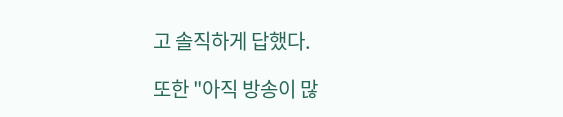고 솔직하게 답했다.

또한 "아직 방송이 많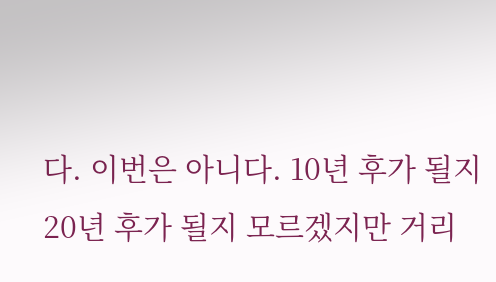다. 이번은 아니다. 10년 후가 될지 20년 후가 될지 모르겠지만 거리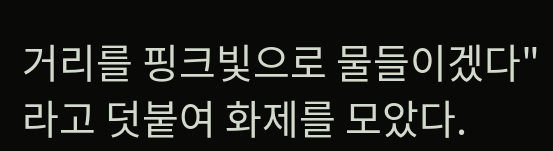거리를 핑크빛으로 물들이겠다"라고 덧붙여 화제를 모았다.